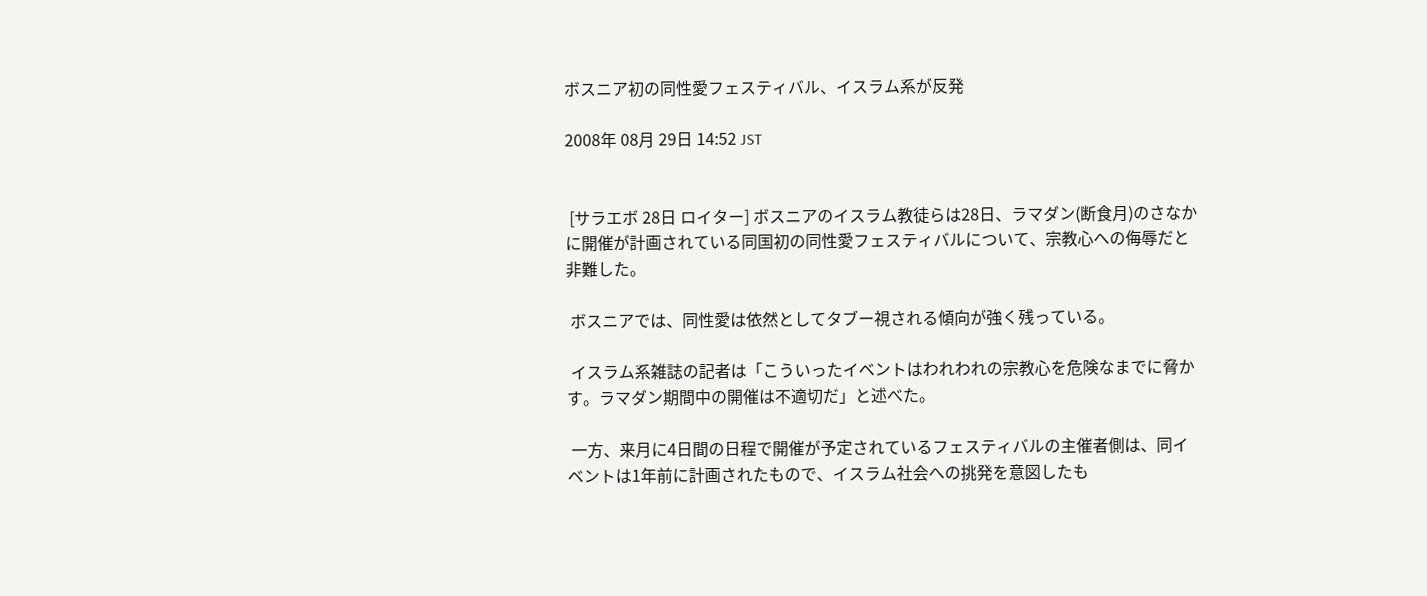ボスニア初の同性愛フェスティバル、イスラム系が反発

2008年 08月 29日 14:52 JST


 [サラエボ 28日 ロイター] ボスニアのイスラム教徒らは28日、ラマダン(断食月)のさなかに開催が計画されている同国初の同性愛フェスティバルについて、宗教心への侮辱だと非難した。

 ボスニアでは、同性愛は依然としてタブー視される傾向が強く残っている。

 イスラム系雑誌の記者は「こういったイベントはわれわれの宗教心を危険なまでに脅かす。ラマダン期間中の開催は不適切だ」と述べた。

 一方、来月に4日間の日程で開催が予定されているフェスティバルの主催者側は、同イベントは1年前に計画されたもので、イスラム社会への挑発を意図したも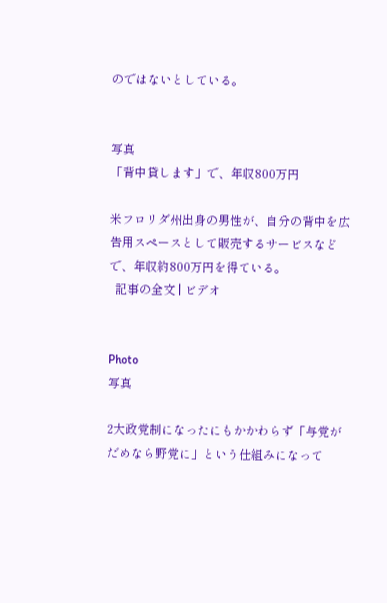のではないとしている。


写真
「背中貸します」で、年収800万円

米フロリダ州出身の男性が、自分の背中を広告用スペースとして販売するサービスなどで、年収約800万円を得ている。
  記事の全文 | ビデオ


Photo
写真

2大政党制になったにもかかわらず「与党がだめなら野党に」という仕組みになって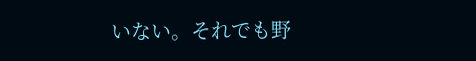いない。それでも野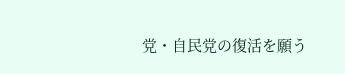党・自民党の復活を願う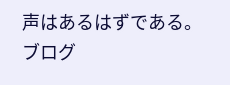声はあるはずである。  ブログ